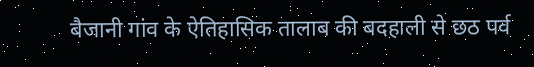बैजानी गांव के ऐतिहासिक तालाब की बदहाली से छठ पर्व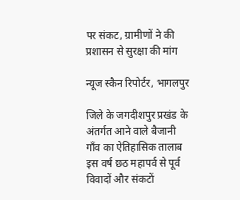पर संकट, ग्रामीणों ने की प्रशासन से सुरक्षा की मांग

न्यूज स्कैन रिपोर्टर, भागलपुर

जिले के जगदीशपुर प्रखंड के अंतर्गत आने वाले बैजानी गाँव का ऐतिहासिक तालाब इस वर्ष छठ महापर्व से पूर्व विवादों और संकटों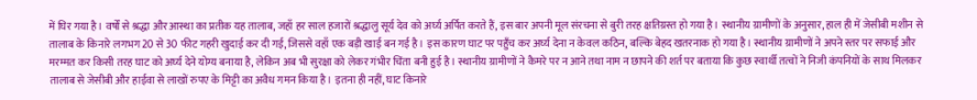में घिर गया है। वर्षों से श्रद्धा और आस्था का प्रतीक यह तालाब, जहाँ हर साल हजारों श्रद्धालु सूर्य देव को अर्घ्य अर्पित करते हैं, इस बार अपनी मूल संरचना से बुरी तरह क्षतिग्रस्त हो गया है। स्थानीय ग्रामीणों के अनुसार, हाल ही में जेसीबी मशीन से तालाब के किनारे लगभग 20 से 30 फीट गहरी खुदाई कर दी गई, जिससे वहाँ एक बड़ी खाई बन गई है। इस कारण घाट पर पहुँच कर अर्घ्य देना न केवल कठिन, बल्कि बेहद खतरनाक हो गया है। स्थानीय ग्रामीणों ने अपने स्तर पर सफाई और मरम्मत कर किसी तरह घाट को अर्घ्य देने योग्य बनाया है, लेकिन अब भी सुरक्षा को लेकर गंभीर चिंता बनी हुई है। स्थानीय ग्रामीणों ने कैमरे पर न आने तथा नाम न छापने की शर्त पर बताया कि कुछ स्वार्थी तत्वों ने निजी कंपनियों के साथ मिलकर तालाब से जेसीबी और हाईवा से लाखों रुपए के मिट्टी का अवैध गमन किया है। इतना ही नहीं, घाट किनारे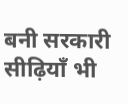बनी सरकारी सीढ़ियाँ भी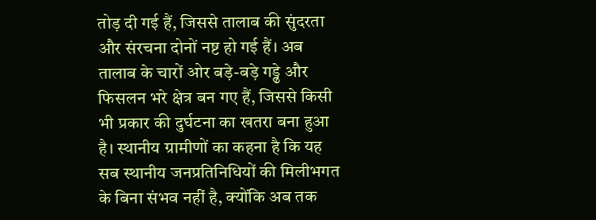तोड़ दी गई हैं, जिससे तालाब की सुंदरता और संरचना दोनों नष्ट हो गई हैं। अब तालाब के चारों ओर बड़े-बड़े गड्ढे और फिसलन भरे क्षेत्र बन गए हैं, जिससे किसी भी प्रकार की दुर्घटना का खतरा बना हुआ है। स्थानीय ग्रामीणों का कहना है कि यह सब स्थानीय जनप्रतिनिधियों की मिलीभगत के बिना संभव नहीं है, क्योंकि अब तक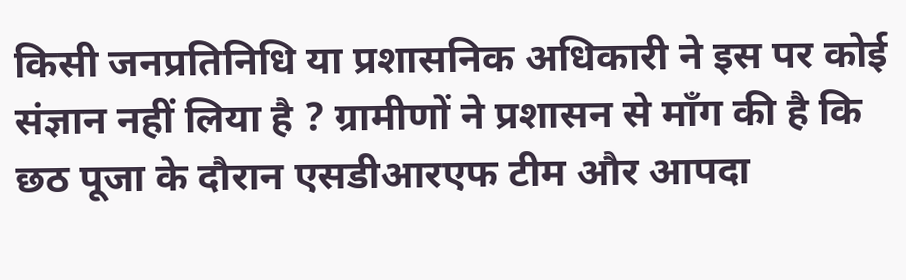किसी जनप्रतिनिधि या प्रशासनिक अधिकारी ने इस पर कोई संज्ञान नहीं लिया है ? ग्रामीणों ने प्रशासन से माँग की है कि छठ पूजा के दौरान एसडीआरएफ टीम और आपदा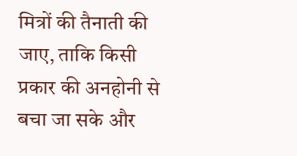मित्रों की तैनाती की जाए, ताकि किसी प्रकार की अनहोनी से बचा जा सके और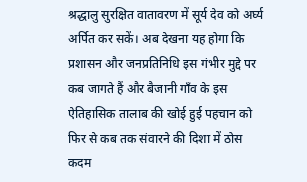श्रद्धालु सुरक्षित वातावरण में सूर्य देव को अर्घ्य अर्पित कर सकें। अब देखना यह होगा कि प्रशासन और जनप्रतिनिधि इस गंभीर मुद्दे पर कब जागते हैं और बैजानी गाँव के इस ऐतिहासिक तालाब की खोई हुई पहचान को फिर से कब तक संवारने की दिशा में ठोस कदम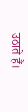उठाते हैं।